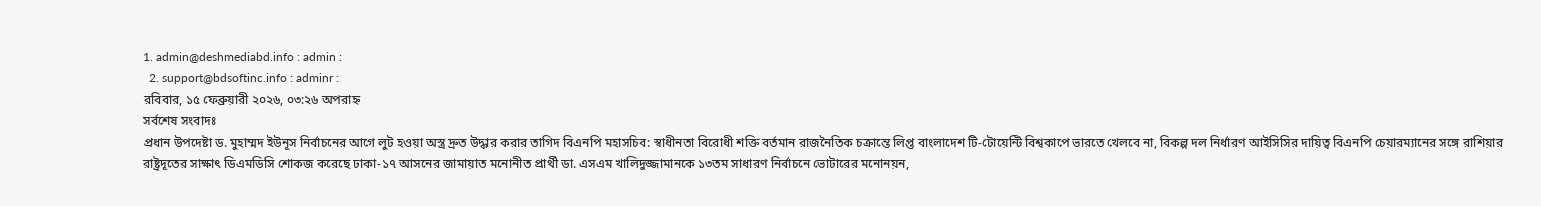1. admin@deshmediabd.info : admin :
  2. support@bdsoftinc.info : adminr :
রবিবার, ১৫ ফেব্রুয়ারী ২০২৬, ০৩:২৬ অপরাহ্ন
সর্বশেষ সংবাদঃ
প্রধান উপদেষ্টা ড. মুহাম্মদ ইউনূস নির্বাচনের আগে লুট হওয়া অস্ত্র দ্রুত উদ্ধার করার তাগিদ বিএনপি মহাসচিব: স্বাধীনতা বিরোধী শক্তি বর্তমান রাজনৈতিক চক্রান্তে লিপ্ত বাংলাদেশ টি-টোয়েন্টি বিশ্বকাপে ভারতে খেলবে না, বিকল্প দল নির্ধারণ আইসিসির দায়িত্ব বিএনপি চেয়ারম্যানের সঙ্গে রাশিয়ার রাষ্ট্রদূতের সাক্ষাৎ ডিএমডিসি শোকজ করেছে ঢাকা-১৭ আসনের জামায়াত মনোনীত প্রার্থী ডা. এসএম খালিদুজ্জামানকে ১৩তম সাধারণ নির্বাচনে ভোটারের মনোনয়ন,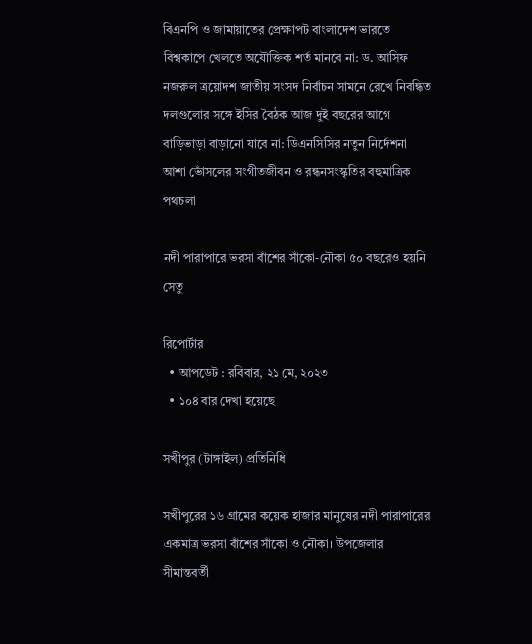বিএনপি ও জামায়াতের প্রেক্ষাপট বাংলাদেশ ভারতে বিশ্বকাপে খেলতে অযৌক্তিক শর্ত মানবে না: ড. আসিফ নজরুল ত্রয়োদশ জাতীয় সংসদ নির্বাচন সামনে রেখে নিবন্ধিত দলগুলোর সঙ্গে ইসির বৈঠক আজ দুই বছরের আগে বাড়িভাড়া বাড়ানো যাবে না: ডিএনসিসির নতুন নির্দেশনা আশা ভোঁসলের সংগীতজীবন ও রন্ধনসংস্কৃতির বহুমাত্রিক পথচলা

নদী পারাপারে ভরসা বাঁশের সাঁকো-নৌকা ৫০ বছরেও হয়নি সেতু

রিপোর্টার
  • আপডেট : রবিবার, ২১ মে, ২০২৩
  • ১০৪ বার দেখা হয়েছে

সখীপুর (টাঙ্গাইল) প্রতিনিধি

সখীপুরের ১৬ গ্রামের কয়েক হাজার মানুষের নদী পারাপারের একমাত্র ভরসা বাঁশের সাঁকো ও নৌকা। উপজেলার সীমান্তবর্তী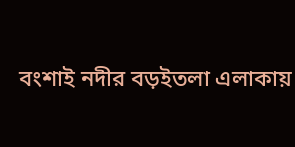বংশাই নদীর বড়ইতলা এলাকায়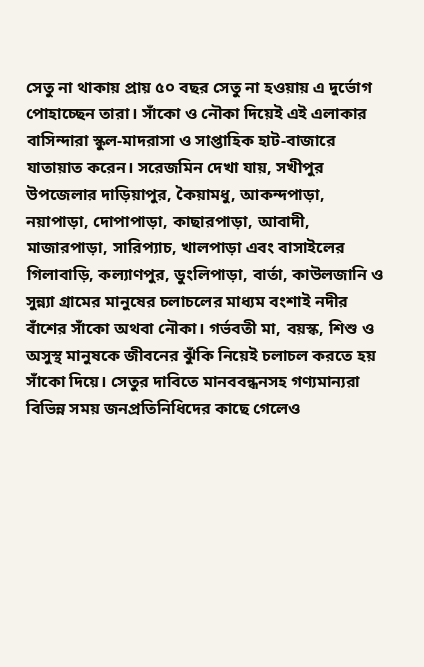সেতু না থাকায় প্রায় ৫০ বছর সেতু না হওয়ায় এ দুর্ভোগ পোহাচ্ছেন তারা। সাঁকো ও নৌকা দিয়েই এই এলাকার বাসিন্দারা স্কুল-মাদরাসা ও সাপ্তাহিক হাট-বাজারে যাতায়াত করেন। সরেজমিন দেখা যায়, সখীপুর উপজেলার দাড়িয়াপুর, কৈয়ামধু, আকন্দপাড়া, নয়াপাড়া, দোপাপাড়া, কাছারপাড়া, আবাদী, মাজারপাড়া, সারিপ্যাচ, খালপাড়া এবং বাসাইলের গিলাবাড়ি, কল্যাণপুর, ডুংলিপাড়া, বার্তা, কাউলজানি ও সুন্ন্যা গ্রামের মানুষের চলাচলের মাধ্যম বংশাই নদীর বাঁশের সাঁকো অথবা নৌকা। গর্ভবতী মা, বয়স্ক, শিশু ও অসুস্থ মানুষকে জীবনের ঝুঁকি নিয়েই চলাচল করতে হয় সাঁকো দিয়ে। সেতুর দাবিতে মানববন্ধনসহ গণ্যমান্যরা বিভিন্ন সময় জনপ্রতিনিধিদের কাছে গেলেও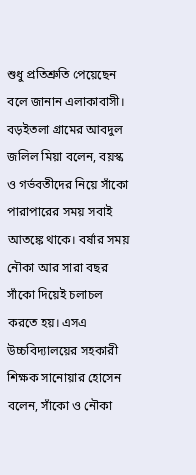শুধু প্রতিশ্রুতি পেয়েছেন বলে জানান এলাকাবাসী। বড়ইতলা গ্রামের আবদুল জলিল মিয়া বলেন, বয়স্ক ও গর্ভবতীদের নিয়ে সাঁকো পারাপারের সময় সবাই আতঙ্কে থাকে। বর্ষার সময় নৌকা আর সারা বছর সাঁকো দিয়েই চলাচল করতে হয়। এসএ উচ্চবিদ্যালয়ের সহকারী শিক্ষক সানোয়ার হোসেন বলেন, সাঁকো ও নৌকা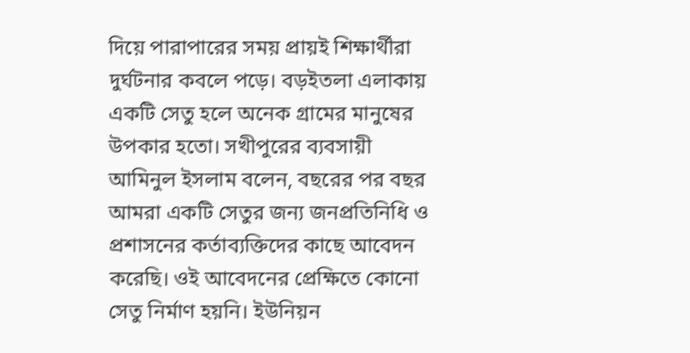দিয়ে পারাপারের সময় প্রায়ই শিক্ষার্থীরা দুর্ঘটনার কবলে পড়ে। বড়ইতলা এলাকায় একটি সেতু হলে অনেক গ্রামের মানুষের উপকার হতো। সখীপুরের ব্যবসায়ী আমিনুল ইসলাম বলেন, বছরের পর বছর আমরা একটি সেতুর জন্য জনপ্রতিনিধি ও প্রশাসনের কর্তাব্যক্তিদের কাছে আবেদন করেছি। ওই আবেদনের প্রেক্ষিতে কোনো সেতু নির্মাণ হয়নি। ইউনিয়ন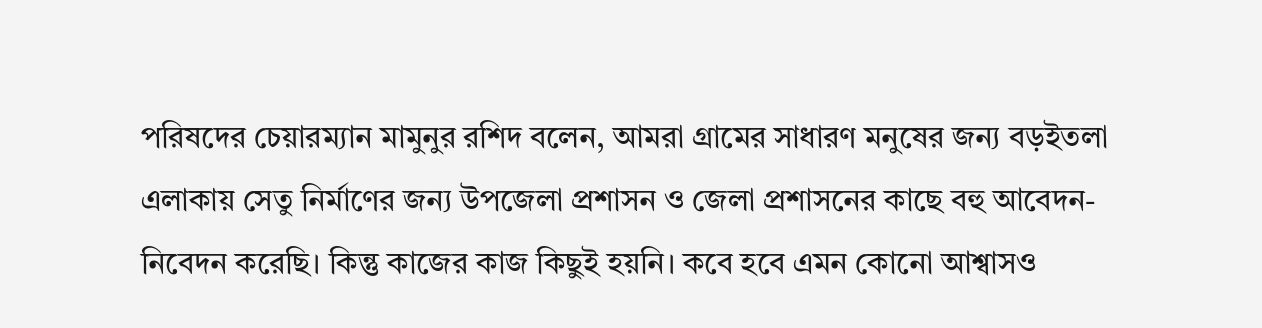পরিষদের চেয়ারম্যান মামুনুর রশিদ বলেন, আমরা গ্রামের সাধারণ মনুষের জন্য বড়ইতলা এলাকায় সেতু নির্মাণের জন্য উপজেলা প্রশাসন ও জেলা প্রশাসনের কাছে বহু আবেদন-নিবেদন করেছি। কিন্তু কাজের কাজ কিছুই হয়নি। কবে হবে এমন কোনো আশ্বাসও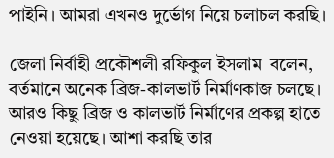পাইনি। আমরা এখনও দুর্ভোগ নিয়ে চলাচল করছি।

জেলা নির্বাহী প্রকৌশলী রফিকুল ইসলাম  বলেন, বর্তমানে অনেক ব্রিজ-কালভার্ট নির্মাণকাজ চলছে। আরও কিছু ব্রিজ ও কালভার্ট নির্মাণের প্রকল্প হাতে নেওয়া হয়েছে। আশা করছি তার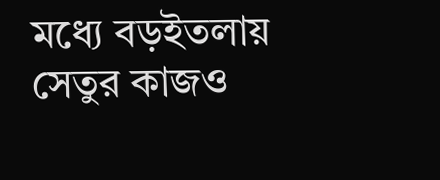মধ্যে বড়ইতলায় সেতুর কাজও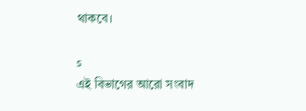থাকবে।

s
এই বিভাগের আরো সংবাদ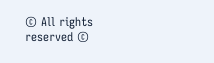© All rights reserved ©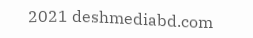2021 deshmediabd.com